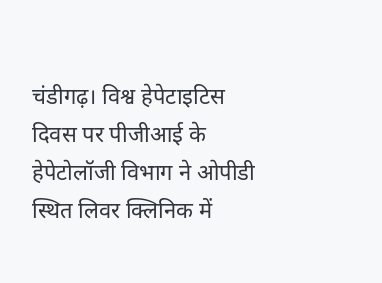चंडीगढ़। विश्व हेपेटाइटिस दिवस पर पीजीआई के हेपेटोलॉजी विभाग ने ओपीडी स्थित लिवर क्लिनिक में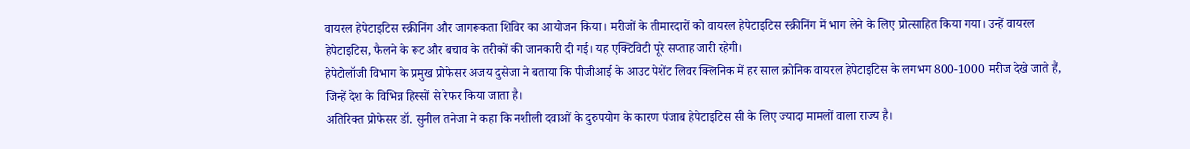वायरल हेपेटाइटिस स्क्रीनिंग और जागरूकता शिविर का आयोजन किया। मरीजों के तीमारदारों को वायरल हेपेटाइटिस स्क्रीनिंग में भाग लेने के लिए प्रोत्साहित किया गया। उन्हें वायरल हेपेटाइटिस, फैलने के रूट और बचाव के तरीकों की जानकारी दी गई। यह एक्टिविटी पूरे सप्ताह जारी रहेगी।
हेपेटोलॉजी विभाग के प्रमुख प्रोफेसर अजय दुसेजा ने बताया कि पीजीआई के आउट पेशेंट लिवर क्लिनिक में हर साल क्रोनिक वायरल हेपेटाइटिस के लगभग 800-1000 मरीज देखे जाते हैं, जिन्हें देश के विभिन्न हिस्सों से रेफर किया जाता है।
अतिरिक्त प्रोफेसर डॉ. सुनील तनेजा ने कहा कि नशीली दवाओं के दुरुपयोग के कारण पंजाब हेपेटाइटिस सी के लिए ज्यादा मामलों वाला राज्य है।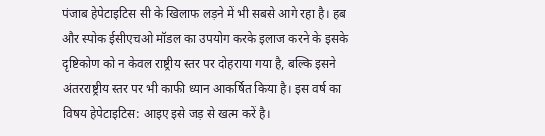पंजाब हेपेटाइटिस सी के खिलाफ लड़ने में भी सबसे आगे रहा है। हब और स्पोक ईसीएचओ मॉडल का उपयोग करके इलाज करने के इसके दृष्टिकोण को न केवल राष्ट्रीय स्तर पर दोहराया गया है, बल्कि इसने अंतरराष्ट्रीय स्तर पर भी काफी ध्यान आकर्षित किया है। इस वर्ष का विषय हेपेटाइटिस: आइए इसे जड़ से खत्म करें है।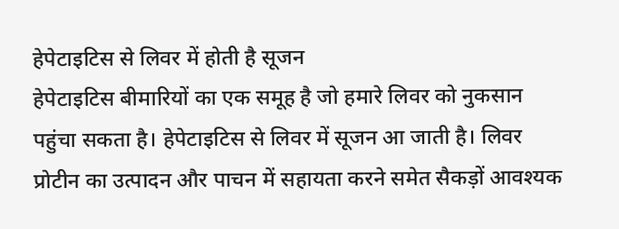हेपेटाइटिस से लिवर में होती है सूजन
हेपेटाइटिस बीमारियों का एक समूह है जो हमारे लिवर को नुकसान पहुंचा सकता है। हेपेटाइटिस से लिवर में सूजन आ जाती है। लिवर प्रोटीन का उत्पादन और पाचन में सहायता करने समेत सैकड़ों आवश्यक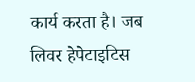कार्य करता है। जब लिवर हेपेटाइटिस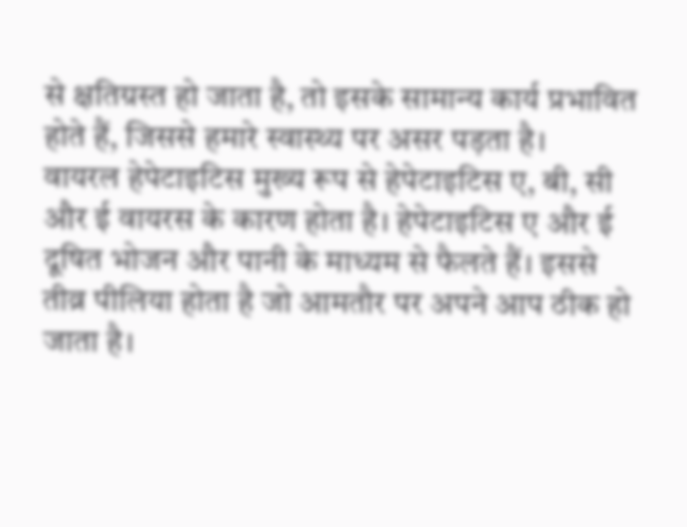से क्षतिग्रस्त हो जाता है, तो इसके सामान्य कार्य प्रभावित होते हैं, जिससे हमारे स्वास्थ्य पर असर पड़ता है।
वायरल हेपेटाइटिस मुख्य रूप से हेपेटाइटिस ए, बी, सी और ई वायरस के कारण होता है। हेपेटाइटिस ए और ई दूषित भोजन और पानी के माध्यम से फैलते हैं। इससे तीव्र पीलिया होता है जो आमतौर पर अपने आप ठीक हो जाता है।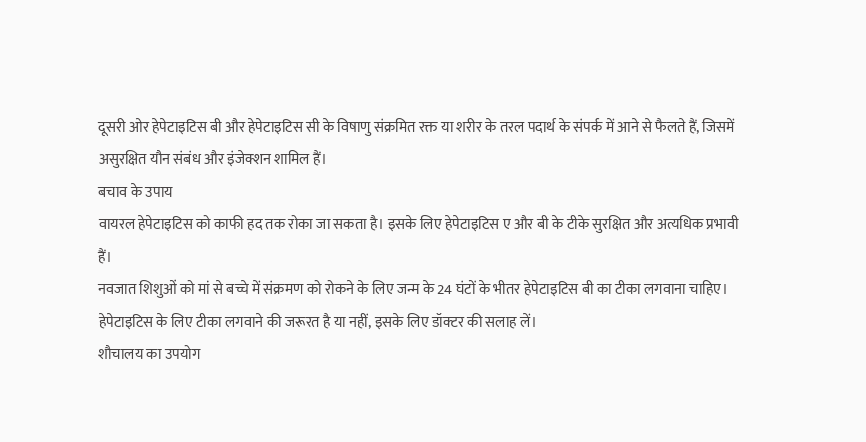दूसरी ओर हेपेटाइटिस बी और हेपेटाइटिस सी के विषाणु संक्रमित रक्त या शरीर के तरल पदार्थ के संपर्क में आने से फैलते हैं, जिसमें असुरक्षित यौन संबंध और इंजेक्शन शामिल हैं।
बचाव के उपाय
वायरल हेपेटाइटिस को काफी हद तक रोका जा सकता है। इसके लिए हेपेटाइटिस ए और बी के टीके सुरक्षित और अत्यधिक प्रभावी हैं।
नवजात शिशुओं को मां से बच्चे में संक्रमण को रोकने के लिए जन्म के 24 घंटों के भीतर हेपेटाइटिस बी का टीका लगवाना चाहिए। हेपेटाइटिस के लिए टीका लगवाने की जरूरत है या नहीं, इसके लिए डॉक्टर की सलाह लें।
शौचालय का उपयोग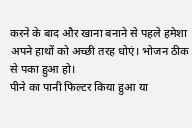करने के बाद और खाना बनाने से पहले हमेशा अपने हाथों को अच्छी तरह धोएं। भोजन ठीक से पका हुआ हो।
पीने का पानी फिल्टर किया हुआ या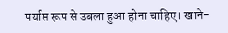पर्याप्त रूप से उबला हुआ होना चाहिए। खाने-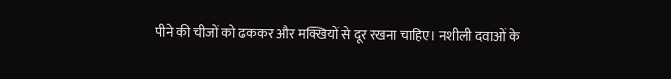पीने की चीजों को ढककर और मक्खियों से दूर रखना चाहिए। नशीली दवाओं के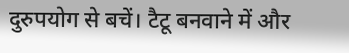दुरुपयोग से बचें। टैटू बनवाने में और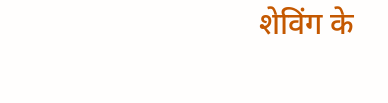शेविंग के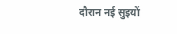दौरान नई सुइयों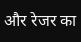और रेजर का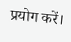प्रयोग करें।